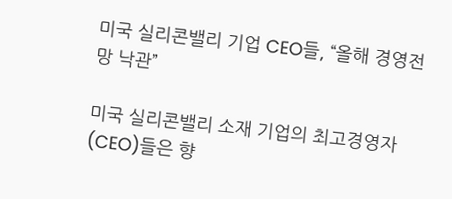미국 실리콘밸리 기업 CEO들, “올해 경영전망 낙관”

미국 실리콘밸리 소재 기업의 최고경영자(CEO)들은 향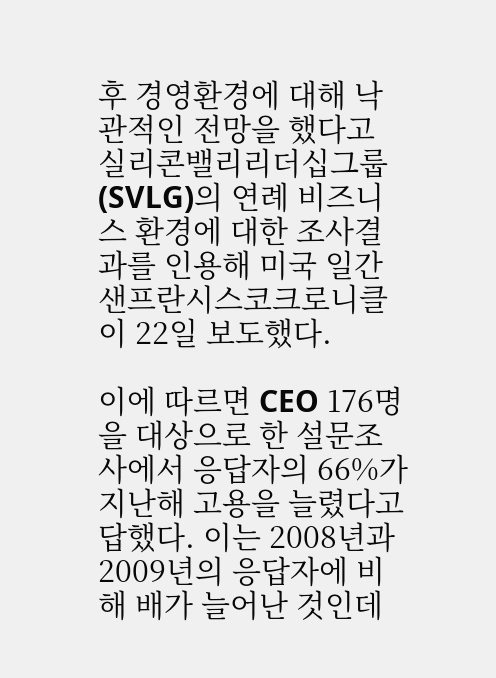후 경영환경에 대해 낙관적인 전망을 했다고 실리콘밸리리더십그룹(SVLG)의 연례 비즈니스 환경에 대한 조사결과를 인용해 미국 일간 샌프란시스코크로니클이 22일 보도했다.

이에 따르면 CEO 176명을 대상으로 한 설문조사에서 응답자의 66%가 지난해 고용을 늘렸다고 답했다. 이는 2008년과 2009년의 응답자에 비해 배가 늘어난 것인데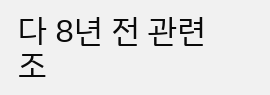다 8년 전 관련 조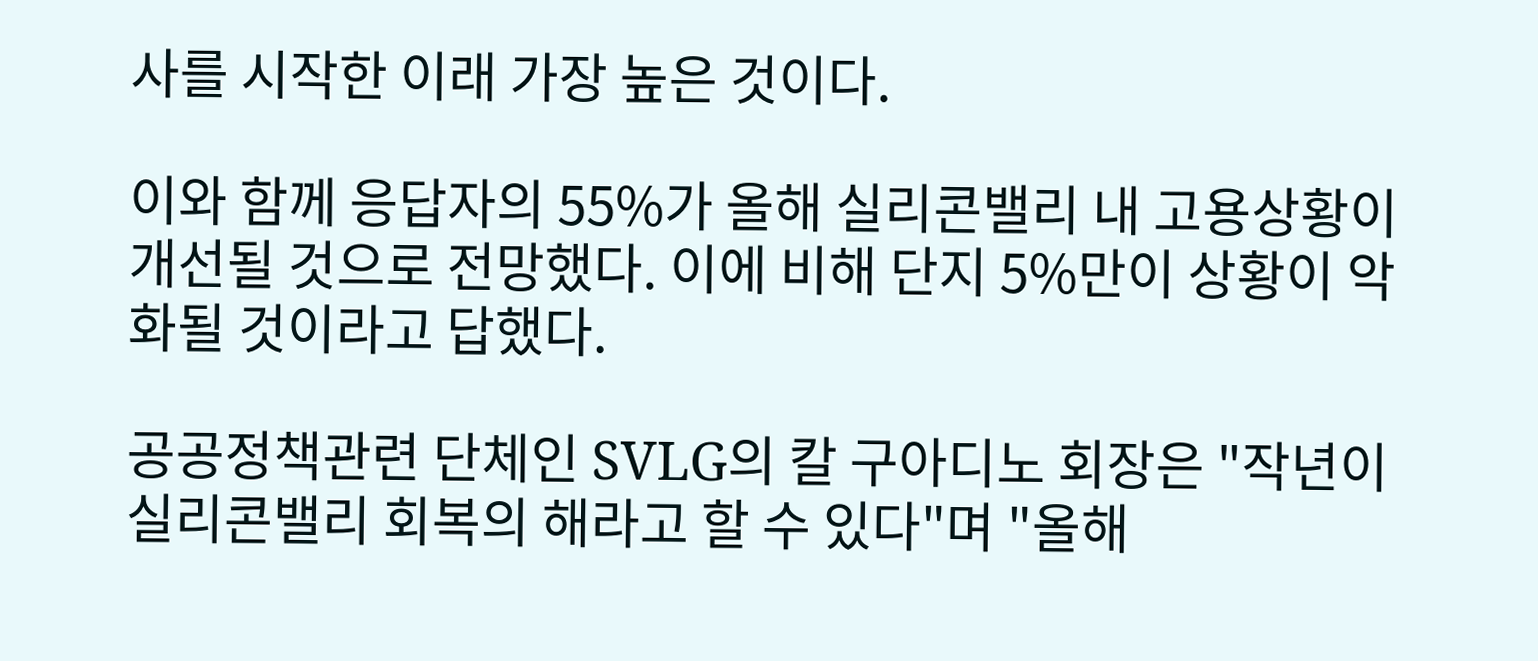사를 시작한 이래 가장 높은 것이다.

이와 함께 응답자의 55%가 올해 실리콘밸리 내 고용상황이 개선될 것으로 전망했다. 이에 비해 단지 5%만이 상황이 악화될 것이라고 답했다.

공공정책관련 단체인 SVLG의 칼 구아디노 회장은 "작년이 실리콘밸리 회복의 해라고 할 수 있다"며 "올해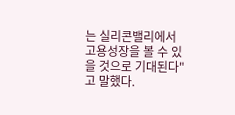는 실리콘밸리에서 고용성장을 볼 수 있을 것으로 기대된다"고 말했다.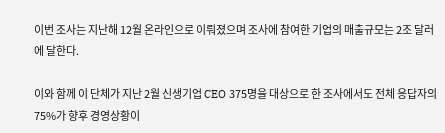이번 조사는 지난해 12월 온라인으로 이뤄졌으며 조사에 참여한 기업의 매출규모는 2조 달러에 달한다.

이와 함께 이 단체가 지난 2월 신생기업 CEO 375명을 대상으로 한 조사에서도 전체 응답자의 75%가 향후 경영상황이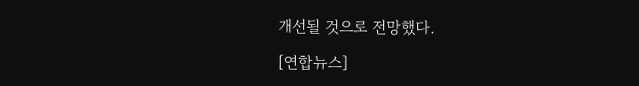개선될 것으로 전망했다.

[연합뉴스]